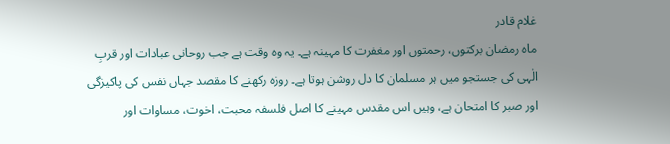غلام قادر
ماہ رمضان برکتوں، رحمتوں اور مغفرت کا مہینہ ہے۔ یہ وہ وقت ہے جب روحانی عبادات اور قربِ الٰہی کی جستجو میں ہر مسلمان کا دل روشن ہوتا ہے۔ روزہ رکھنے کا مقصد جہاں نفس کی پاکیزگی اور صبر کا امتحان ہے، وہیں اس مقدس مہینے کا اصل فلسفہ محبت، اخوت، مساوات اور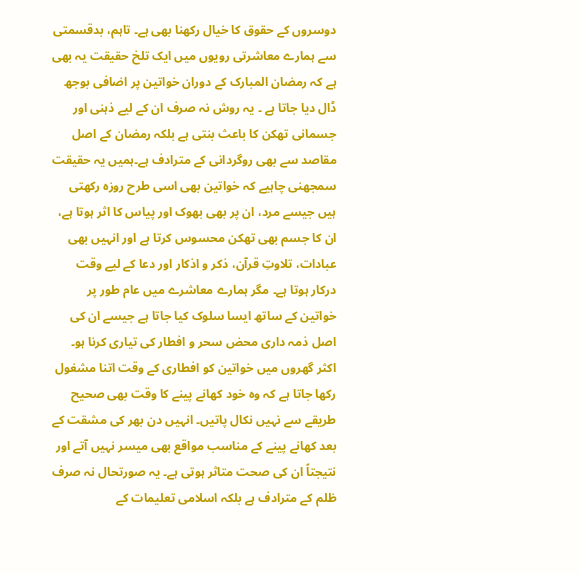دوسروں کے حقوق کا خیال رکھنا بھی ہے۔ تاہم، بدقسمتی سے ہمارے معاشرتی رویوں میں ایک تلخ حقیقت یہ بھی ہے کہ رمضان المبارک کے دوران خواتین پر اضافی بوجھ ڈال دیا جاتا ہے ۔ یہ روش نہ صرف ان کے لیے ذہنی اور جسمانی تھکن کا باعث بنتی ہے بلکہ رمضان کے اصل مقاصد سے بھی روگردانی کے مترادف ہے۔ہمیں یہ حقیقت سمجھنی چاہیے کہ خواتین بھی اسی طرح روزہ رکھتی ہیں جیسے مرد، ان پر بھی بھوک اور پیاس کا اثر ہوتا ہے، ان کا جسم بھی تھکن محسوس کرتا ہے اور انہیں بھی عبادات، تلاوتِ قرآن، ذکر و اذکار اور دعا کے لیے وقت درکار ہوتا ہے۔ مگر ہمارے معاشرے میں عام طور پر خواتین کے ساتھ ایسا سلوک کیا جاتا ہے جیسے ان کی اصل ذمہ داری محض سحر و افطار کی تیاری کرنا ہو۔ اکثر گھروں میں خواتین کو افطاری کے وقت اتنا مشغول رکھا جاتا ہے کہ وہ خود کھانے پینے کا وقت بھی صحیح طریقے سے نہیں نکال پاتیں۔ انہیں دن بھر کی مشقت کے بعد کھانے پینے کے مناسب مواقع بھی میسر نہیں آتے اور نتیجتاً ان کی صحت متاثر ہوتی ہے۔ یہ صورتحال نہ صرف ظلم کے مترادف ہے بلکہ اسلامی تعلیمات کے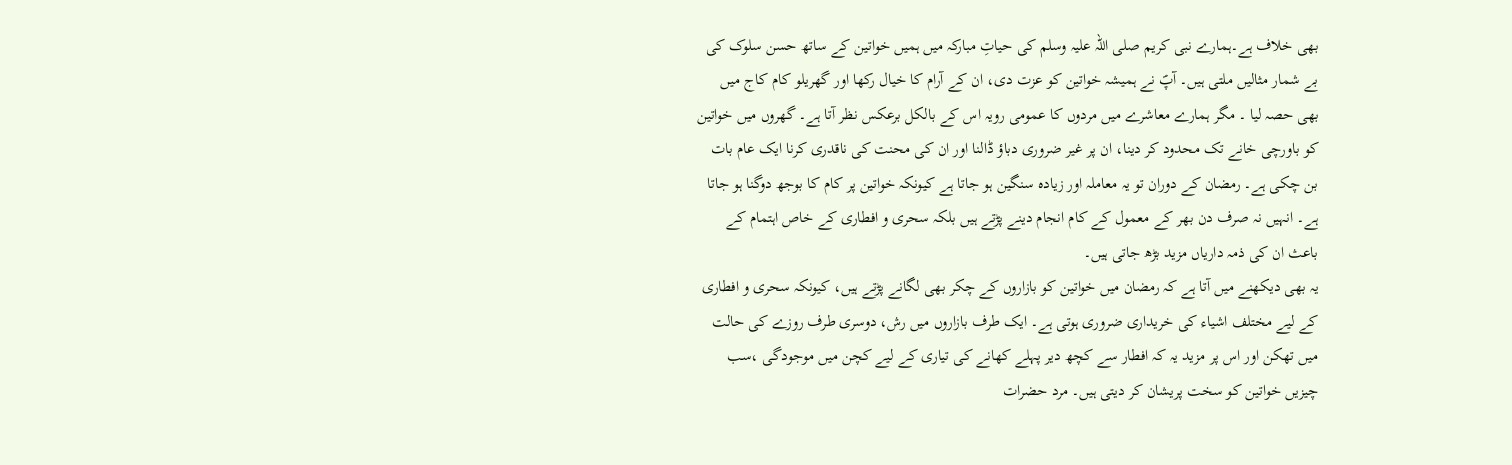بھی خلاف ہے۔ہمارے نبی کریم صلی اللہ علیہ وسلم کی حیاتِ مبارکہ میں ہمیں خواتین کے ساتھ حسن سلوک کی بے شمار مثالیں ملتی ہیں۔ آپؐ نے ہمیشہ خواتین کو عزت دی، ان کے آرام کا خیال رکھا اور گھریلو کام کاج میں بھی حصہ لیا ۔ مگر ہمارے معاشرے میں مردوں کا عمومی رویہ اس کے بالکل برعکس نظر آتا ہے۔ گھروں میں خواتین کو باورچی خانے تک محدود کر دینا، ان پر غیر ضروری دباؤ ڈالنا اور ان کی محنت کی ناقدری کرنا ایک عام بات بن چکی ہے۔ رمضان کے دوران تو یہ معاملہ اور زیادہ سنگین ہو جاتا ہے کیونکہ خواتین پر کام کا بوجھ دوگنا ہو جاتا ہے۔ انہیں نہ صرف دن بھر کے معمول کے کام انجام دینے پڑتے ہیں بلکہ سحری و افطاری کے خاص اہتمام کے باعث ان کی ذمہ داریاں مزید بڑھ جاتی ہیں۔
یہ بھی دیکھنے میں آتا ہے کہ رمضان میں خواتین کو بازاروں کے چکر بھی لگانے پڑتے ہیں، کیونکہ سحری و افطاری کے لیے مختلف اشیاء کی خریداری ضروری ہوتی ہے۔ ایک طرف بازاروں میں رش، دوسری طرف روزے کی حالت میں تھکن اور اس پر مزید یہ کہ افطار سے کچھ دیر پہلے کھانے کی تیاری کے لیے کچن میں موجودگی ،سب چیزیں خواتین کو سخت پریشان کر دیتی ہیں۔ مرد حضرات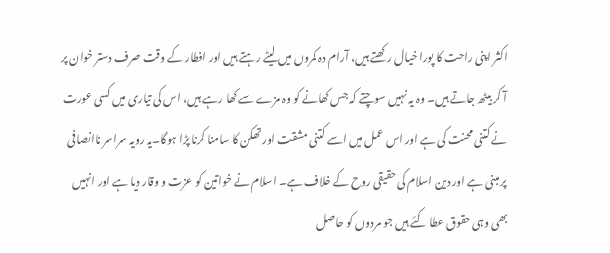اکثر اپنی راحت کا پورا خیال رکھتے ہیں، آرام دہ کمروں میں لیٹے رہتے ہیں اور افطار کے وقت صرف دستر خوان پر آ کر بیٹھ جاتے ہیں۔ وہ یہ نہیں سوچتے کہ جس کھانے کو وہ مزے سے کھا رہے ہیں، اس کی تیاری میں کسی عورت نے کتنی محنت کی ہے اور اس عمل میں اسے کتنی مشقت اور تھکن کا سامنا کرنا پڑا ہوگا۔یہ رویہ سراسر ناانصافی پر مبنی ہے اور دین اسلام کی حقیقی روح کے خلاف ہے۔ اسلام نے خواتین کو عزت و وقار دیا ہے اور انہیں بھی وہی حقوق عطا کئے ہیں جو مردوں کو حاصل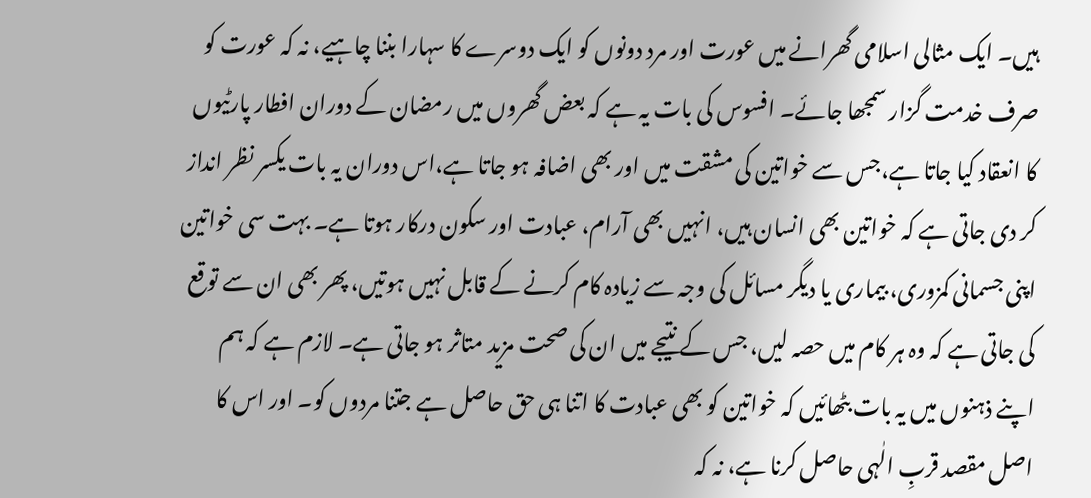ہیں۔ ایک مثالی اسلامی گھرانے میں عورت اور مرد دونوں کو ایک دوسرے کا سہارا بننا چاہیے، نہ کہ عورت کو صرف خدمت گزار سمجھا جائے۔ افسوس کی بات یہ ہے کہ بعض گھروں میں رمضان کے دوران افطار پارٹیوں کا انعقاد کیا جاتا ہے،جس سے خواتین کی مشقت میں اور بھی اضافہ ہو جاتا ہے،اس دوران یہ بات یکسر نظر انداز کر دی جاتی ہے کہ خواتین بھی انسان ہیں، انہیں بھی آرام، عبادت اور سکون درکار ہوتا ہے۔ بہت سی خواتین اپنی جسمانی کمزوری، بیماری یا دیگر مسائل کی وجہ سے زیادہ کام کرنے کے قابل نہیں ہوتیں، پھر بھی ان سے توقع کی جاتی ہے کہ وہ ہر کام میں حصہ لیں، جس کے نتیجے میں ان کی صحت مزید متاثر ہو جاتی ہے۔ لازم ہے کہ ہم اپنے ذہنوں میں یہ بات بٹھائیں کہ خواتین کو بھی عبادت کا اتنا ہی حق حاصل ہے جتنا مردوں کو۔ اور اس کا اصل مقصد قربِ الٰہی حاصل کرنا ہے، نہ کہ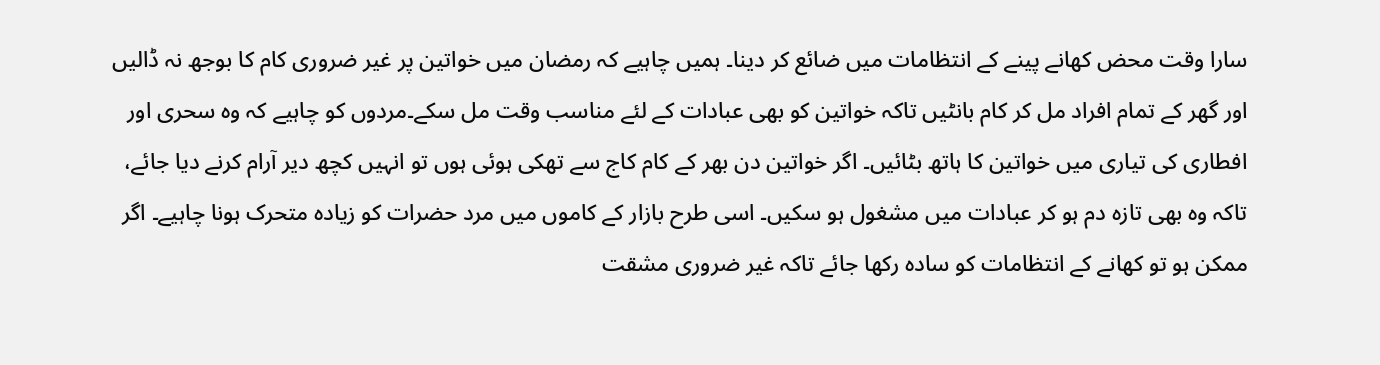سارا وقت محض کھانے پینے کے انتظامات میں ضائع کر دینا۔ ہمیں چاہیے کہ رمضان میں خواتین پر غیر ضروری کام کا بوجھ نہ ڈالیں اور گھر کے تمام افراد مل کر کام بانٹیں تاکہ خواتین کو بھی عبادات کے لئے مناسب وقت مل سکے۔مردوں کو چاہیے کہ وہ سحری اور افطاری کی تیاری میں خواتین کا ہاتھ بٹائیں۔ اگر خواتین دن بھر کے کام کاج سے تھکی ہوئی ہوں تو انہیں کچھ دیر آرام کرنے دیا جائے، تاکہ وہ بھی تازہ دم ہو کر عبادات میں مشغول ہو سکیں۔ اسی طرح بازار کے کاموں میں مرد حضرات کو زیادہ متحرک ہونا چاہیے۔ اگر ممکن ہو تو کھانے کے انتظامات کو سادہ رکھا جائے تاکہ غیر ضروری مشقت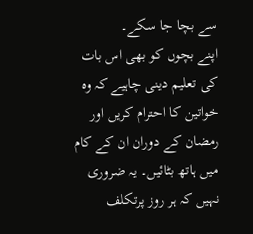سے بچا جا سکے۔
اپنے بچوں کو بھی اس بات کی تعلیم دینی چاہیے کہ وہ خواتین کا احترام کریں اور رمضان کے دوران ان کے کام میں ہاتھ بٹائیں۔ یہ ضروری نہیں کہ ہر روز پرتکلف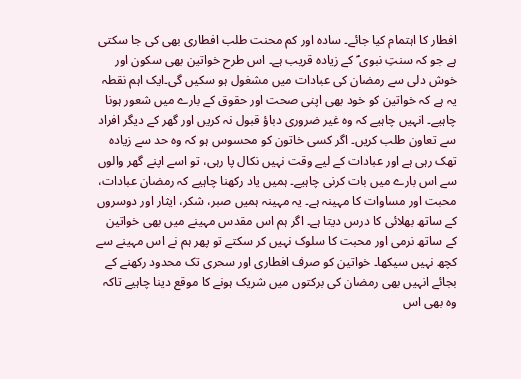افطار کا اہتمام کیا جائے۔ سادہ اور کم محنت طلب افطاری بھی کی جا سکتی ہے جو کہ سنتِ نبوی ؐ کے زیادہ قریب ہے۔ اس طرح خواتین بھی سکون اور خوش دلی سے رمضان کی عبادات میں مشغول ہو سکیں گی۔ایک اہم نقطہ یہ ہے کہ خواتین کو خود بھی اپنی صحت اور حقوق کے بارے میں شعور ہونا چاہیے۔ انہیں چاہیے کہ وہ غیر ضروری دباؤ قبول نہ کریں اور گھر کے دیگر افراد سے تعاون طلب کریں۔ اگر کسی خاتون کو محسوس ہو کہ وہ حد سے زیادہ تھک رہی ہے اور عبادات کے لیے وقت نہیں نکال پا رہی، تو اسے اپنے گھر والوں سے اس بارے میں بات کرنی چاہیے۔ ہمیں یاد رکھنا چاہیے کہ رمضان عبادات، محبت اور مساوات کا مہینہ ہے۔ یہ مہینہ ہمیں صبر، شکر، ایثار اور دوسروں کے ساتھ بھلائی کا درس دیتا ہے۔ اگر ہم اس مقدس مہینے میں بھی خواتین کے ساتھ نرمی اور محبت کا سلوک نہیں کر سکتے تو پھر ہم نے اس مہینے سے کچھ نہیں سیکھا۔ خواتین کو صرف افطاری اور سحری تک محدود رکھنے کے بجائے انہیں بھی رمضان کی برکتوں میں شریک ہونے کا موقع دینا چاہیے تاکہ وہ بھی اس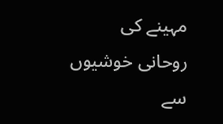مہینے کی روحانی خوشیوں سے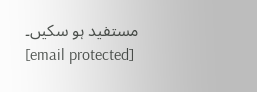مستفید ہو سکیں۔
[email protected]